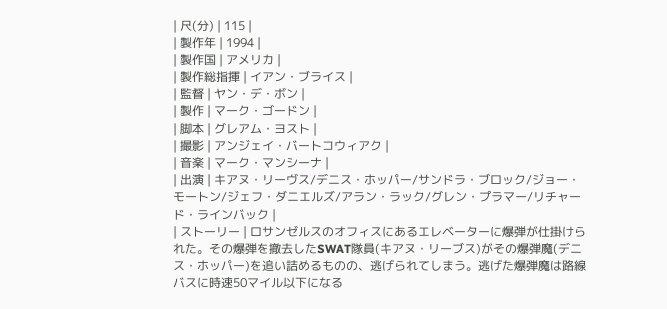| 尺(分) | 115 |
| 製作年 | 1994 |
| 製作国 | アメリカ |
| 製作総指揮 | イアン・ブライス |
| 監督 | ヤン・デ・ボン |
| 製作 | マーク・ゴードン |
| 脚本 | グレアム・ヨスト |
| 撮影 | アンジェイ・バートコウィアク |
| 音楽 | マーク・マンシーナ |
| 出演 | キアヌ・リーヴス/デニス・ホッパー/サンドラ・ブロック/ジョー・モートン/ジェフ・ダニエルズ/アラン・ラック/グレン・プラマー/リチャード・ラインバック |
| ストーリー | ロサンゼルスのオフィスにあるエレベーターに爆弾が仕掛けられた。その爆弾を撤去したSWAT隊員(キアヌ・リーブス)がその爆弾魔(デニス・ホッパー)を追い詰めるものの、逃げられてしまう。逃げた爆弾魔は路線バスに時速50マイル以下になる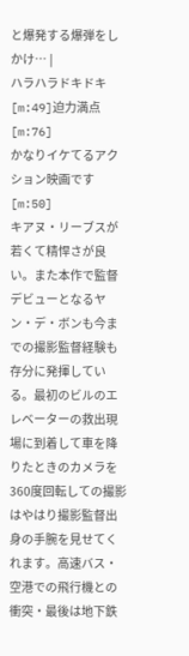と爆発する爆弾をしかけ… |
ハラハラドキドキ[m:49]迫力満点[m:76]
かなりイケてるアクション映画です[m:50]
キアヌ・リーブスが若くて精悍さが良い。また本作で監督デビューとなるヤン・デ・ボンも今までの撮影監督経験も存分に発揮している。最初のビルのエレベーターの救出現場に到着して車を降りたときのカメラを360度回転しての撮影はやはり撮影監督出身の手腕を見せてくれます。高速バス・空港での飛行機との衝突・最後は地下鉄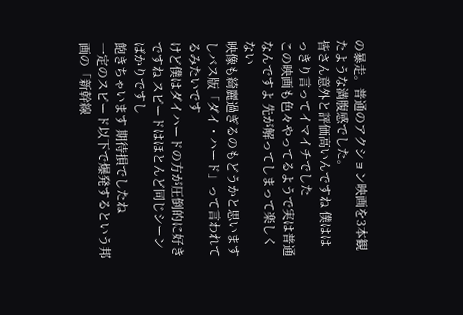の暴走。普通のアクション映画を3本観たような満腹感でした。
皆さん意外と評価高いんですね 僕ははっきり言ってイマイチでした
この映画も色々やってるようで実は普通なんですよ 先が解ってしまって楽しくない
映像も綺麗過ぎるのもどうかと思いますしバス版「ダイ・ハード」って言われてるみたいです
けど僕はダイハードの方が圧倒的に好きですね スピードはほとんど同じシーンばかりですし
飽きちゃいます 期待損でしたね
一定のスピード以下で爆発するという邦画の「新幹線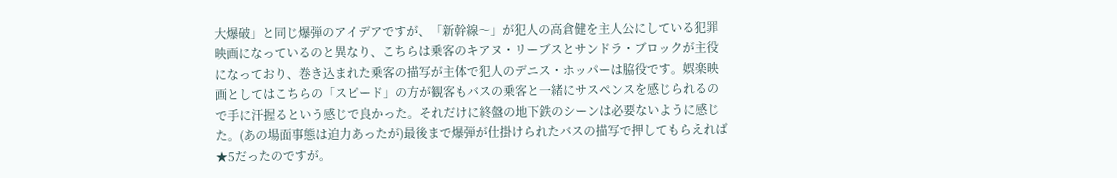大爆破」と同じ爆弾のアイデアですが、「新幹線〜」が犯人の高倉健を主人公にしている犯罪映画になっているのと異なり、こちらは乗客のキアヌ・リーブスとサンドラ・ブロックが主役になっており、巻き込まれた乗客の描写が主体で犯人のデニス・ホッパーは脇役です。娯楽映画としてはこちらの「スピード」の方が観客もバスの乗客と一緒にサスペンスを感じられるので手に汗握るという感じで良かった。それだけに終盤の地下鉄のシーンは必要ないように感じた。(あの場面事態は迫力あったが)最後まで爆弾が仕掛けられたバスの描写で押してもらえれば★5だったのですが。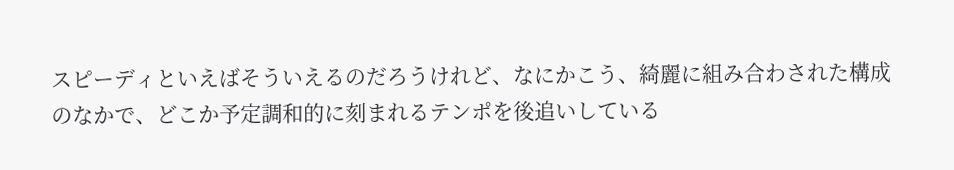スピーディといえばそういえるのだろうけれど、なにかこう、綺麗に組み合わされた構成のなかで、どこか予定調和的に刻まれるテンポを後追いしている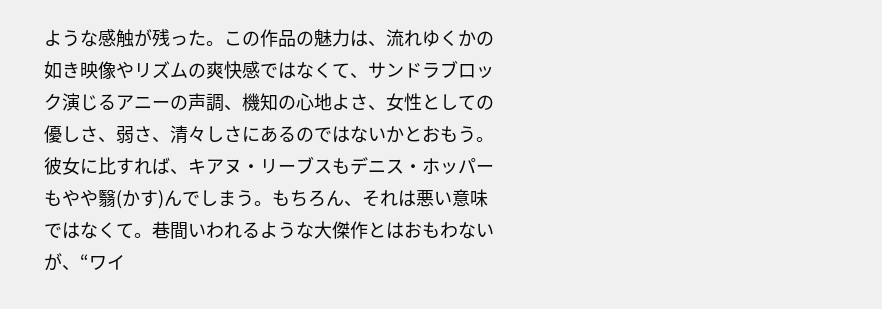ような感触が残った。この作品の魅力は、流れゆくかの如き映像やリズムの爽快感ではなくて、サンドラブロック演じるアニーの声調、機知の心地よさ、女性としての優しさ、弱さ、清々しさにあるのではないかとおもう。彼女に比すれば、キアヌ・リーブスもデニス・ホッパーもやや翳(かす)んでしまう。もちろん、それは悪い意味ではなくて。巷間いわれるような大傑作とはおもわないが、“ワイ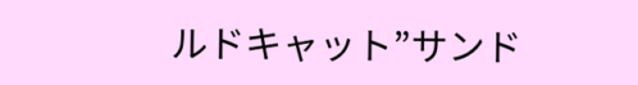ルドキャット”サンド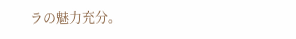ラの魅力充分。